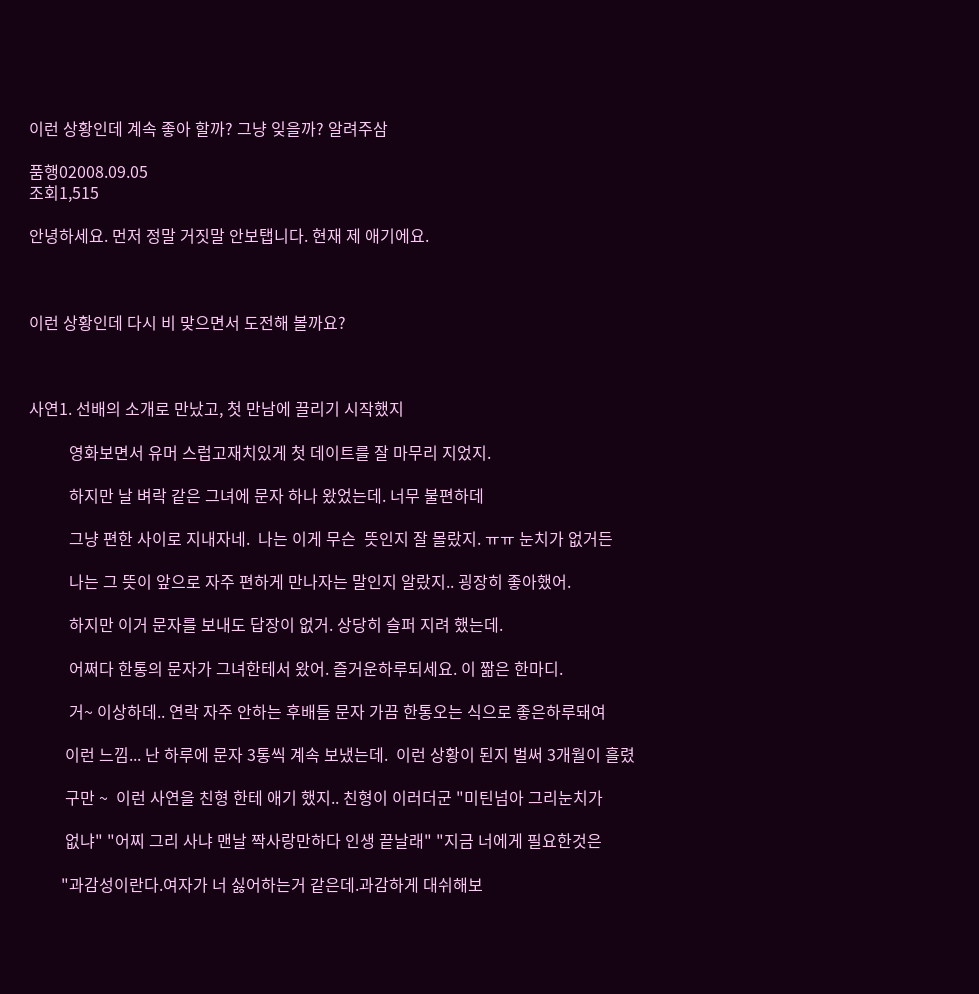이런 상황인데 계속 좋아 할까? 그냥 잊을까? 알려주삼

품행02008.09.05
조회1,515

안녕하세요. 먼저 정말 거짓말 안보탭니다. 현재 제 애기에요.



이런 상황인데 다시 비 맞으면서 도전해 볼까요?



사연1. 선배의 소개로 만났고, 첫 만남에 끌리기 시작했지

          영화보면서 유머 스럽고재치있게 첫 데이트를 잘 마무리 지었지.

          하지만 날 벼락 같은 그녀에 문자 하나 왔었는데. 너무 불편하데

          그냥 편한 사이로 지내자네.  나는 이게 무슨  뜻인지 잘 몰랐지. ㅠㅠ 눈치가 없거든

          나는 그 뜻이 앞으로 자주 편하게 만나자는 말인지 알랐지.. 굉장히 좋아했어.

          하지만 이거 문자를 보내도 답장이 없거. 상당히 슬퍼 지려 했는데.

          어쩌다 한통의 문자가 그녀한테서 왔어. 즐거운하루되세요. 이 짦은 한마디.

          거~ 이상하데.. 연락 자주 안하는 후배들 문자 가끔 한통오는 식으로 좋은하루돼여

         이런 느낌... 난 하루에 문자 3통씩 계속 보냈는데.  이런 상황이 된지 벌써 3개월이 흘렸

         구만 ~  이런 사연을 친형 한테 애기 했지.. 친형이 이러더군 "미틴넘아 그리눈치가

         없냐" "어찌 그리 사냐 맨날 짝사랑만하다 인생 끝날래" "지금 너에게 필요한것은

        "과감성이란다.여자가 너 싫어하는거 같은데.과감하게 대쉬해보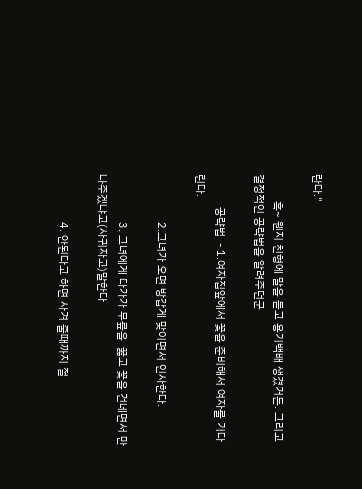란다."

         흑~ 웬지 친형에 말을 듣고 용기백배 생겼거든. 그리고 결정적인 공략법을 알려주던군

           공략법  - 1.여자집앞에서 꽃을 준비해서 여자를 기다린다.

                2.그녀가 오면 방갑게 맞이면서 인사한다.

                3. 그녀에게 다가가 무릎을  꿇고 꽃을 건네면서 만나주겠냐고(사귀자고)말한다

                4. 안된다고 하면 사겨 줄때까지 절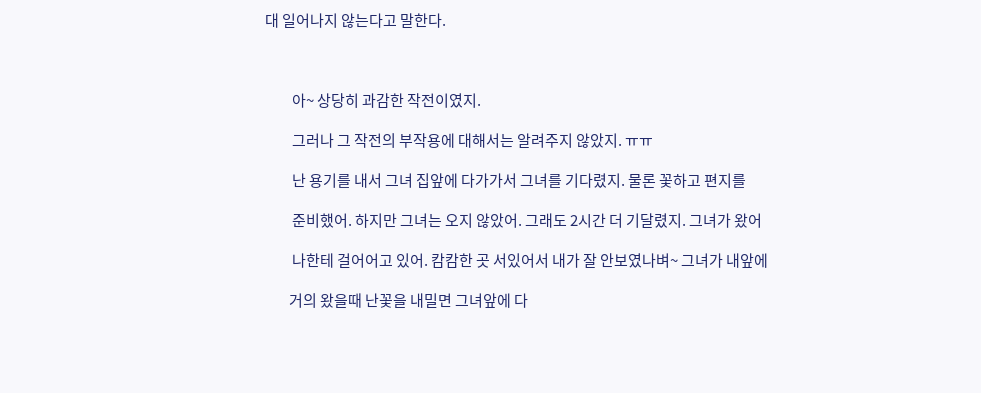대 일어나지 않는다고 말한다.



         아~ 상당히 과감한 작전이였지.

         그러나 그 작전의 부작용에 대해서는 알려주지 않았지. ㅠㅠ

         난 용기를 내서 그녀 집앞에 다가가서 그녀를 기다렸지. 물론 꽃하고 편지를

         준비했어. 하지만 그녀는 오지 않았어. 그래도 2시간 더 기달렸지. 그녀가 왔어

         나한테 걸어어고 있어. 캄캄한 곳 서있어서 내가 잘 안보였나벼~ 그녀가 내앞에

        거의 왔을때 난꽃을 내밀면 그녀앞에 다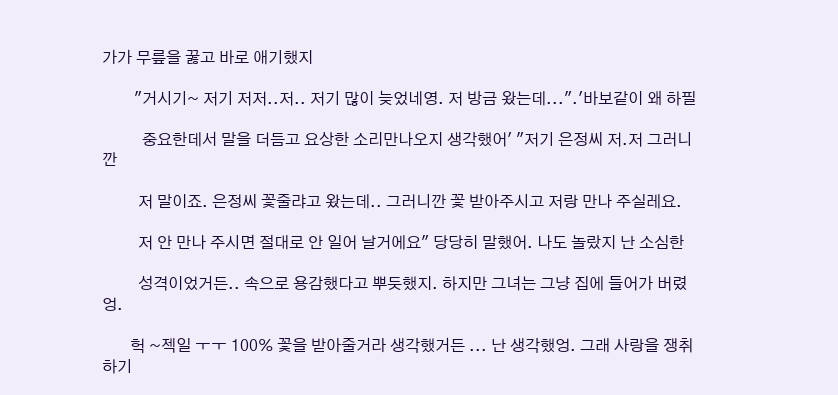가가 무릎을 꿇고 바로 애기했지

        "거시기~ 저기 저저..저.. 저기 많이 늦었네영. 저 방금 왔는데...".'바보같이 왜 하필

          중요한데서 말을 더듬고 요상한 소리만나오지 생각했어' "저기 은정씨 저.저 그러니깐

         저 말이죠. 은정씨 꽃줄랴고 왔는데.. 그러니깐 꽃 받아주시고 저랑 만나 주실레요.

         저 안 만나 주시면 절대로 안 일어 날거에요" 당당히 말했어. 나도 놀랐지 난 소심한

         성격이었거든.. 속으로 용감했다고 뿌듯했지. 하지만 그녀는 그냥 집에 들어가 버렸엉.

       헉 ~젝일 ㅜㅜ 100% 꽃을 받아줄거라 생각했거든 ... 난 생각했엉. 그래 사랑을 쟁취하기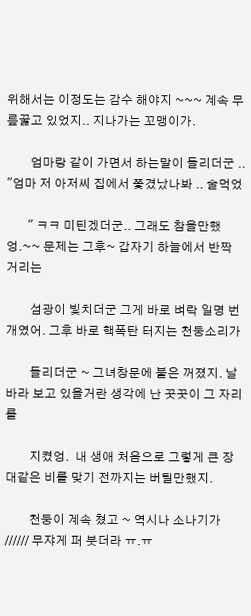위해서는 이정도는 감수 해야지 ~~~ 계속 무릎꿇고 있었지.. 지나가는 꼬맹이가.

        엄마랑 같이 가면서 하는말이 들리더군 .. "엄마 저 아저씨 집에서 쫓겼났나봐 .. 술먹었

       " ㅋㅋ 미틴겠더군.. 그래도 참을만했엉.~~ 문제는 그후~ 갑자기 하늘에서 반짝 거리는

        섬광이 빛치더군 그게 바로 벼락 일명 번개였어. 그후 바로 핵폭탄 터지는 천둥소리가

        들리더군 ~ 그녀창문에 불은 꺼졌지. 날 바라 보고 있을거란 생각에 난 꿋꿋이 그 자리를

        지켰엉.  내 생애 처음으로 그렇게 큰 장대같은 비를 맞기 전까지는 버틸만했지.

        천둥이 계속 쳤고 ~ 역시나 소나기가 ////// 무쟈게 퍼 붓더라 ㅠ.ㅠ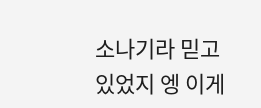소나기라 믿고 있었지 엥 이게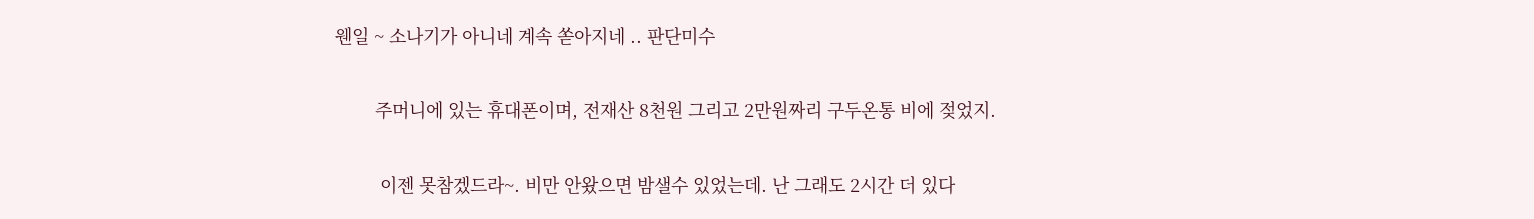웬일 ~ 소나기가 아니네 계속 쏟아지네 .. 판단미수

        주머니에 있는 휴대폰이며, 전재산 8천원 그리고 2만원짜리 구두온통 비에 젖었지.

         이젠 못참겠드라~. 비만 안왔으면 밤샐수 있었는데. 난 그래도 2시간 더 있다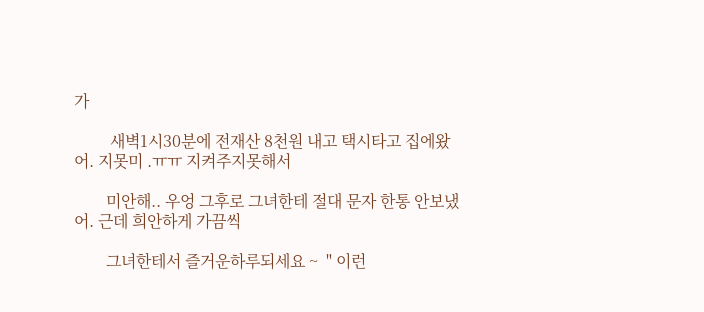가

         새벽1시30분에 전재산 8천원 내고 택시타고 집에왔어. 지못미 .ㅠㅠ 지켜주지못해서

        미안해.. 우엉 그후로 그녀한테 절대 문자 한통 안보냈어. 근데 희안하게 가끔씩

        그녀한테서 즐거운하루되세요 ~  " 이런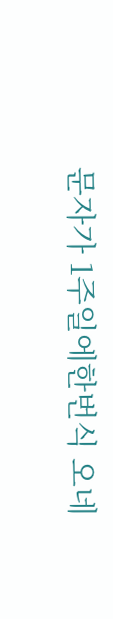문자가 1주일에한번식 오네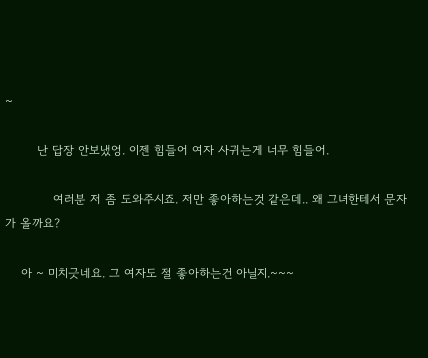~

        난 답장 안보냈엉. 이젠 힘들어 여자 사귀는게 너무 힘들어.

            여러분 저 좀 도와주시죠. 저만 좋아하는것 같은데.. 왜 그녀한테서 문자가 올까요?

    아 ~ 미치긋네요. 그 여자도 절 좋아하는건 아닐지.~~~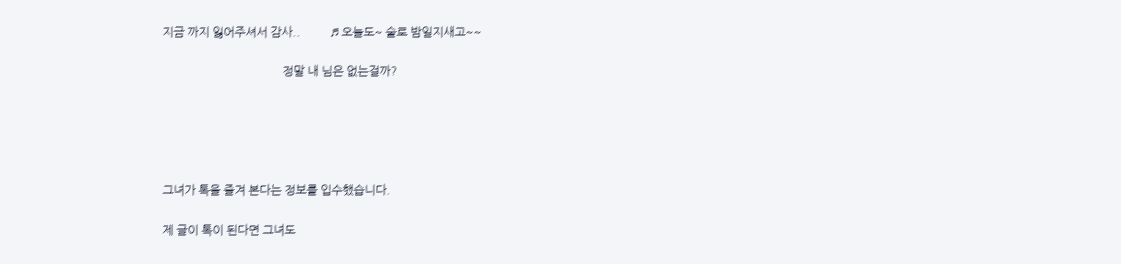지금 까지 잃어주셔서 감사..          ♬ 오늘도~ 술로 밤일지새고~~

                                        정말 내 님은 없는걸까?





그녀가 톡을 즐겨 본다는 정보를 입수했습니다.

제 글이 톡이 된다면 그녀도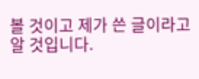볼 것이고 제가 쓴 글이라고 알 것입니다.